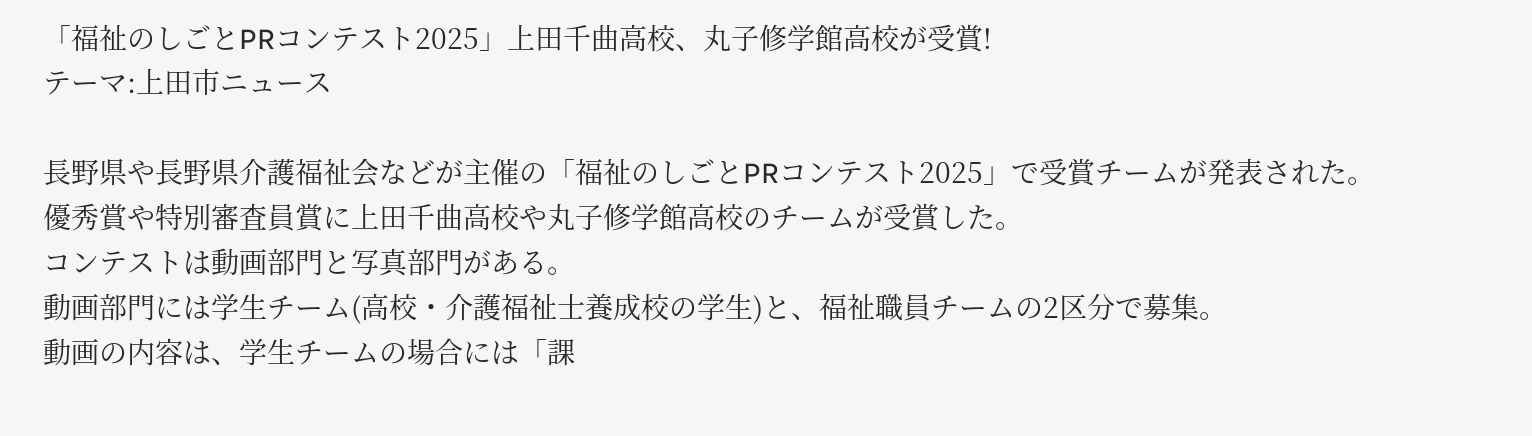「福祉のしごとPRコンテスト2025」上田千曲高校、丸子修学館高校が受賞!
テーマ:上田市ニュース

長野県や長野県介護福祉会などが主催の「福祉のしごとPRコンテスト2025」で受賞チームが発表された。
優秀賞や特別審査員賞に上田千曲高校や丸子修学館高校のチームが受賞した。
コンテストは動画部門と写真部門がある。
動画部門には学生チーム(高校・介護福祉士養成校の学生)と、福祉職員チームの2区分で募集。
動画の内容は、学生チームの場合には「課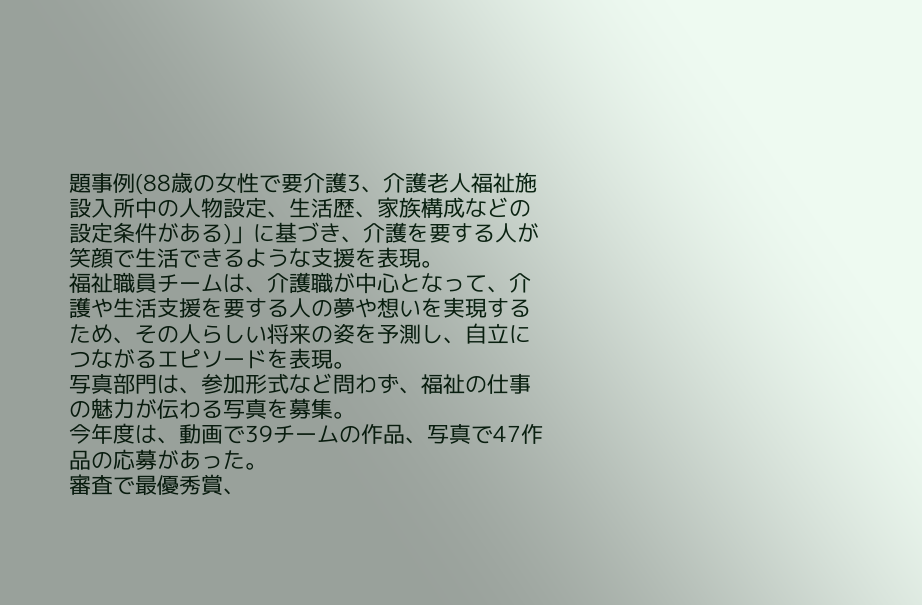題事例(88歳の女性で要介護3、介護老人福祉施設入所中の人物設定、生活歴、家族構成などの設定条件がある)」に基づき、介護を要する人が笑顔で生活できるような支援を表現。
福祉職員チームは、介護職が中心となって、介護や生活支援を要する人の夢や想いを実現するため、その人らしい将来の姿を予測し、自立につながるエピソードを表現。
写真部門は、参加形式など問わず、福祉の仕事の魅力が伝わる写真を募集。
今年度は、動画で39チームの作品、写真で47作品の応募があった。
審査で最優秀賞、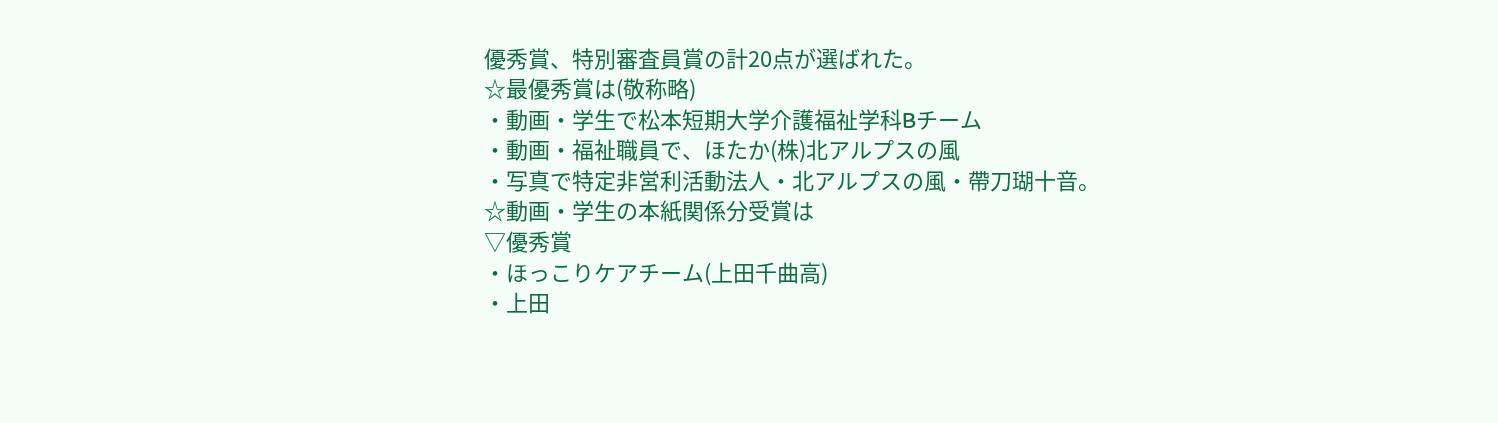優秀賞、特別審査員賞の計20点が選ばれた。
☆最優秀賞は(敬称略)
・動画・学生で松本短期大学介護福祉学科Bチーム
・動画・福祉職員で、ほたか(株)北アルプスの風
・写真で特定非営利活動法人・北アルプスの風・帶刀瑚十音。
☆動画・学生の本紙関係分受賞は
▽優秀賞
・ほっこりケアチーム(上田千曲高)
・上田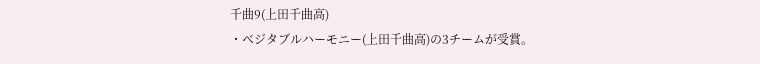千曲9(上田千曲高)
・ベジタブルハーモニー(上田千曲高)の3チームが受賞。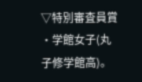▽特別審査員賞
・学館女子(丸子修学館高)。